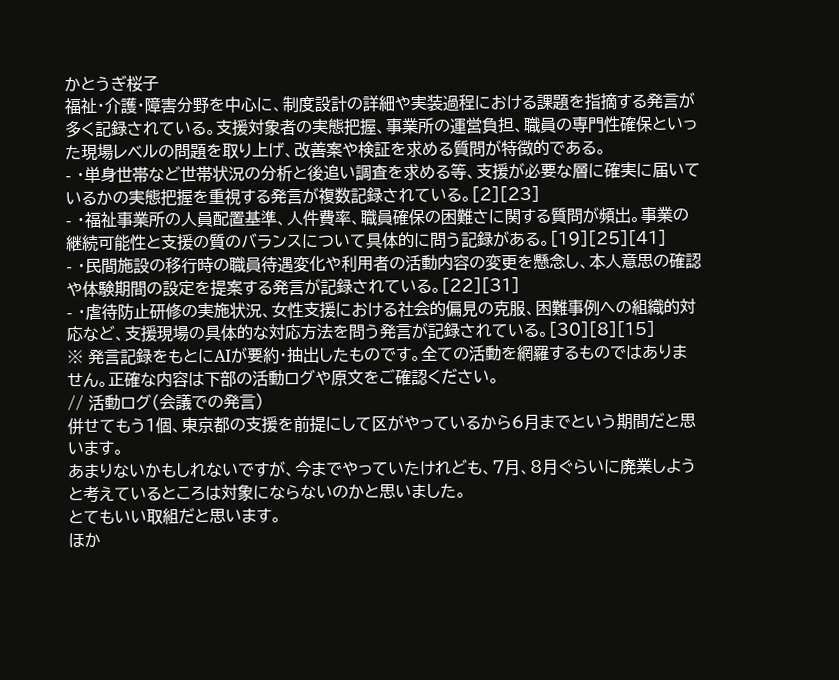かとうぎ桜子
福祉・介護・障害分野を中心に、制度設計の詳細や実装過程における課題を指摘する発言が多く記録されている。支援対象者の実態把握、事業所の運営負担、職員の専門性確保といった現場レベルの問題を取り上げ、改善案や検証を求める質問が特徴的である。
- ・単身世帯など世帯状況の分析と後追い調査を求める等、支援が必要な層に確実に届いているかの実態把握を重視する発言が複数記録されている。[2][23]
- ・福祉事業所の人員配置基準、人件費率、職員確保の困難さに関する質問が頻出。事業の継続可能性と支援の質のバランスについて具体的に問う記録がある。[19][25][41]
- ・民間施設の移行時の職員待遇変化や利用者の活動内容の変更を懸念し、本人意思の確認や体験期間の設定を提案する発言が記録されている。[22][31]
- ・虐待防止研修の実施状況、女性支援における社会的偏見の克服、困難事例への組織的対応など、支援現場の具体的な対応方法を問う発言が記録されている。[30][8][15]
※ 発言記録をもとにAIが要約・抽出したものです。全ての活動を網羅するものではありません。正確な内容は下部の活動ログや原文をご確認ください。
// 活動ログ(会議での発言)
併せてもう1個、東京都の支援を前提にして区がやっているから6月までという期間だと思います。
あまりないかもしれないですが、今までやっていたけれども、7月、8月ぐらいに廃業しようと考えているところは対象にならないのかと思いました。
とてもいい取組だと思います。
ほか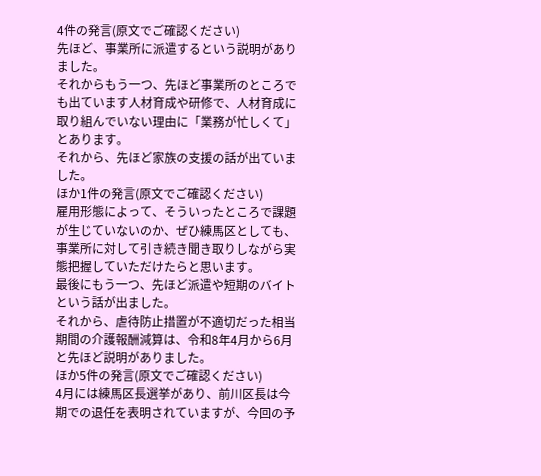4件の発言(原文でご確認ください)
先ほど、事業所に派遣するという説明がありました。
それからもう一つ、先ほど事業所のところでも出ています人材育成や研修で、人材育成に取り組んでいない理由に「業務が忙しくて」とあります。
それから、先ほど家族の支援の話が出ていました。
ほか1件の発言(原文でご確認ください)
雇用形態によって、そういったところで課題が生じていないのか、ぜひ練馬区としても、事業所に対して引き続き聞き取りしながら実態把握していただけたらと思います。
最後にもう一つ、先ほど派遣や短期のバイトという話が出ました。
それから、虐待防止措置が不適切だった相当期間の介護報酬減算は、令和8年4月から6月と先ほど説明がありました。
ほか5件の発言(原文でご確認ください)
4月には練馬区長選挙があり、前川区長は今期での退任を表明されていますが、今回の予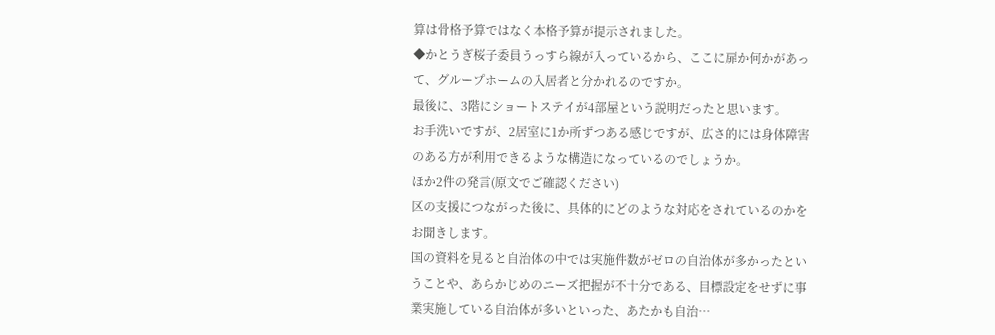算は骨格予算ではなく本格予算が提示されました。
◆かとうぎ桜子委員うっすら線が入っているから、ここに扉か何かがあって、グループホームの入居者と分かれるのですか。
最後に、3階にショートステイが4部屋という説明だったと思います。
お手洗いですが、2居室に1か所ずつある感じですが、広さ的には身体障害のある方が利用できるような構造になっているのでしょうか。
ほか2件の発言(原文でご確認ください)
区の支援につながった後に、具体的にどのような対応をされているのかをお聞きします。
国の資料を見ると自治体の中では実施件数がゼロの自治体が多かったということや、あらかじめのニーズ把握が不十分である、目標設定をせずに事業実施している自治体が多いといった、あたかも自治…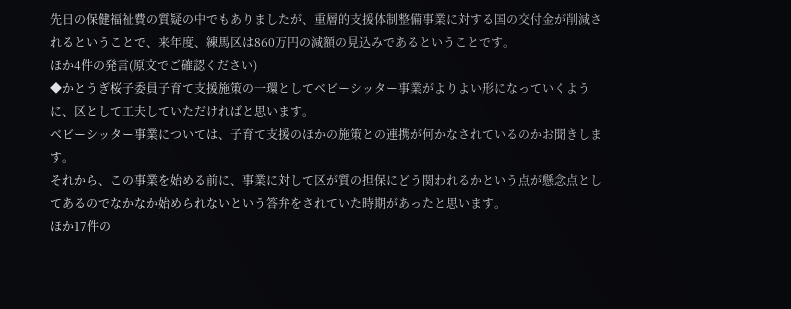先日の保健福祉費の質疑の中でもありましたが、重層的支援体制整備事業に対する国の交付金が削減されるということで、来年度、練馬区は860万円の減額の見込みであるということです。
ほか4件の発言(原文でご確認ください)
◆かとうぎ桜子委員子育て支援施策の一環としてベビーシッター事業がよりよい形になっていくように、区として工夫していただければと思います。
ベビーシッター事業については、子育て支援のほかの施策との連携が何かなされているのかお聞きします。
それから、この事業を始める前に、事業に対して区が質の担保にどう関われるかという点が懸念点としてあるのでなかなか始められないという答弁をされていた時期があったと思います。
ほか17件の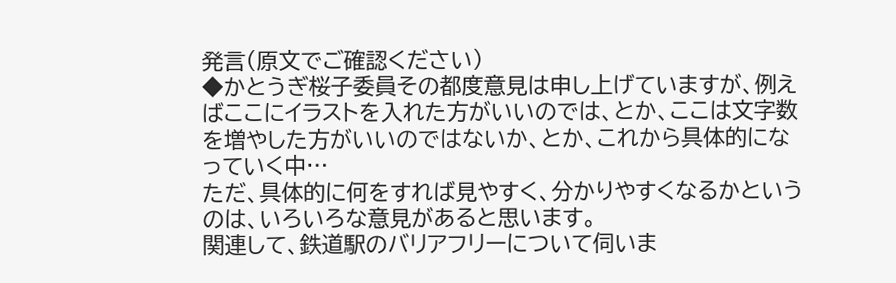発言(原文でご確認ください)
◆かとうぎ桜子委員その都度意見は申し上げていますが、例えばここにイラストを入れた方がいいのでは、とか、ここは文字数を増やした方がいいのではないか、とか、これから具体的になっていく中…
ただ、具体的に何をすれば見やすく、分かりやすくなるかというのは、いろいろな意見があると思います。
関連して、鉄道駅のバリアフリーについて伺いま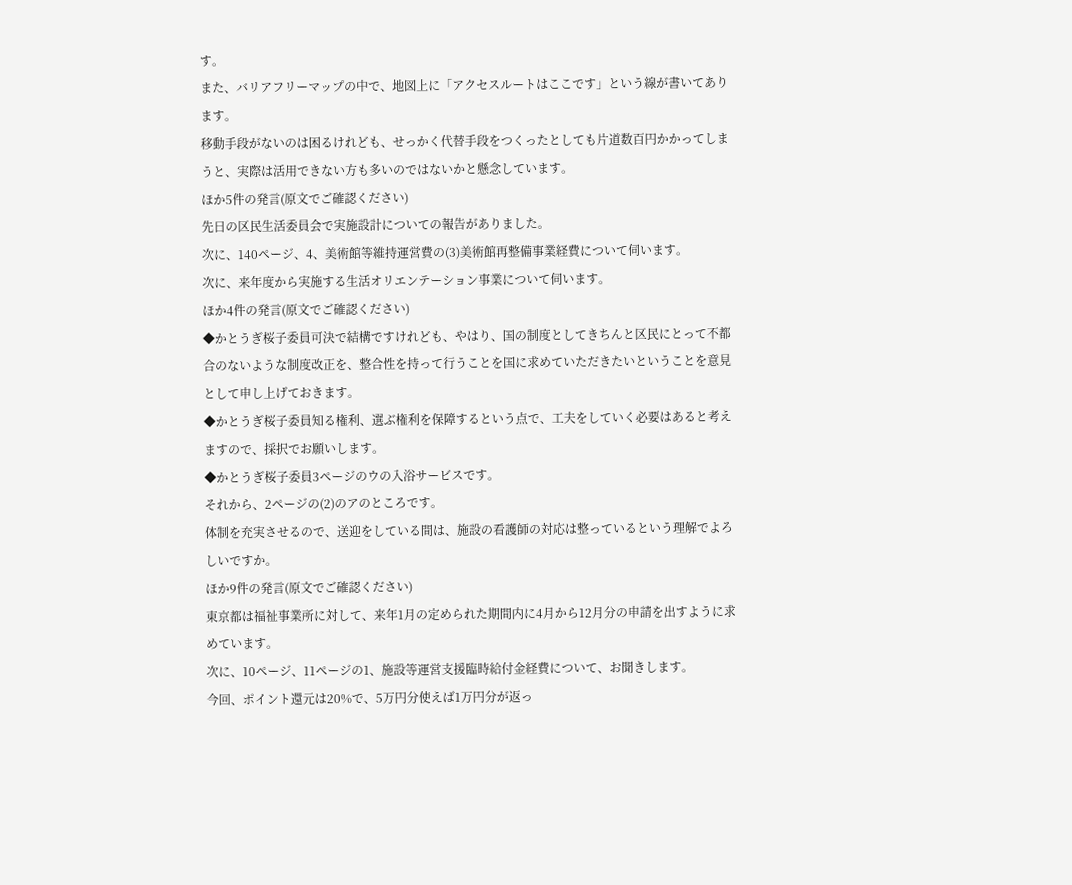す。
また、バリアフリーマップの中で、地図上に「アクセスルートはここです」という線が書いてあります。
移動手段がないのは困るけれども、せっかく代替手段をつくったとしても片道数百円かかってしまうと、実際は活用できない方も多いのではないかと懸念しています。
ほか5件の発言(原文でご確認ください)
先日の区民生活委員会で実施設計についての報告がありました。
次に、140ページ、4、美術館等維持運営費の(3)美術館再整備事業経費について伺います。
次に、来年度から実施する生活オリエンテーション事業について伺います。
ほか4件の発言(原文でご確認ください)
◆かとうぎ桜子委員可決で結構ですけれども、やはり、国の制度としてきちんと区民にとって不都合のないような制度改正を、整合性を持って行うことを国に求めていただきたいということを意見として申し上げておきます。
◆かとうぎ桜子委員知る権利、選ぶ権利を保障するという点で、工夫をしていく必要はあると考えますので、採択でお願いします。
◆かとうぎ桜子委員3ページのウの入浴サービスです。
それから、2ページの(2)のアのところです。
体制を充実させるので、送迎をしている間は、施設の看護師の対応は整っているという理解でよろしいですか。
ほか9件の発言(原文でご確認ください)
東京都は福祉事業所に対して、来年1月の定められた期間内に4月から12月分の申請を出すように求めています。
次に、10ページ、11ページの1、施設等運営支援臨時給付金経費について、お聞きします。
今回、ポイント還元は20%で、5万円分使えば1万円分が返っ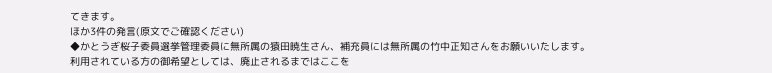てきます。
ほか3件の発言(原文でご確認ください)
◆かとうぎ桜子委員選挙管理委員に無所属の猿田暁生さん、補充員には無所属の竹中正知さんをお願いいたします。
利用されている方の御希望としては、廃止されるまではここを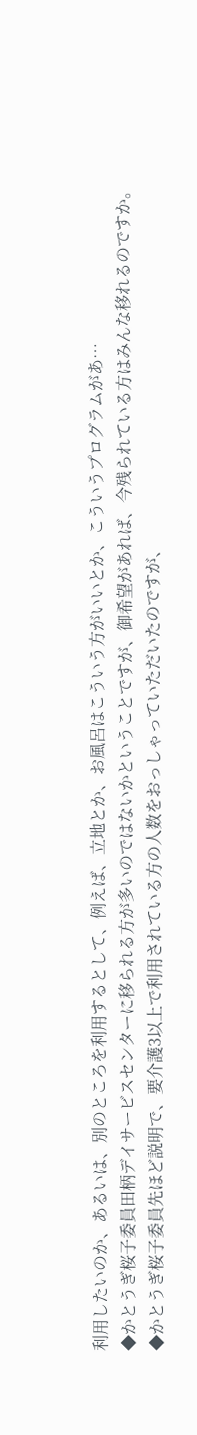利用したいのか、あるいは、別のところを利用するとして、例えば、立地とか、お風呂はこういう方がいいとか、こういうプログラムがあ…
◆かとうぎ桜子委員田柄デイサービスセンターに移られる方が多いのではないかということですが、御希望があれば、今残られている方はみんな移れるのですか。
◆かとうぎ桜子委員先ほど説明で、要介護3以上で利用されている方の人数をおっしゃっていただいたのですが、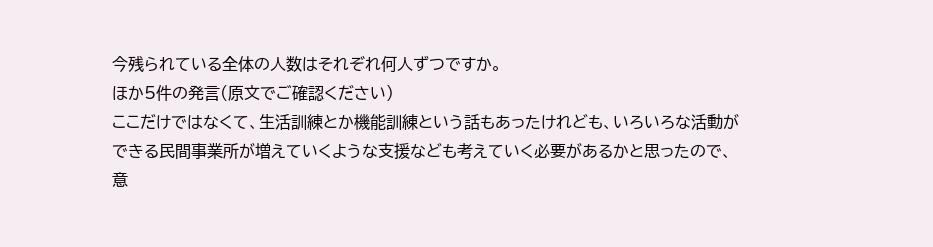今残られている全体の人数はそれぞれ何人ずつですか。
ほか5件の発言(原文でご確認ください)
ここだけではなくて、生活訓練とか機能訓練という話もあったけれども、いろいろな活動ができる民間事業所が増えていくような支援なども考えていく必要があるかと思ったので、意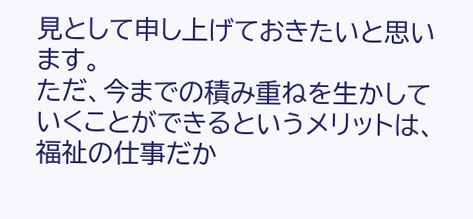見として申し上げておきたいと思います。
ただ、今までの積み重ねを生かしていくことができるというメリットは、福祉の仕事だか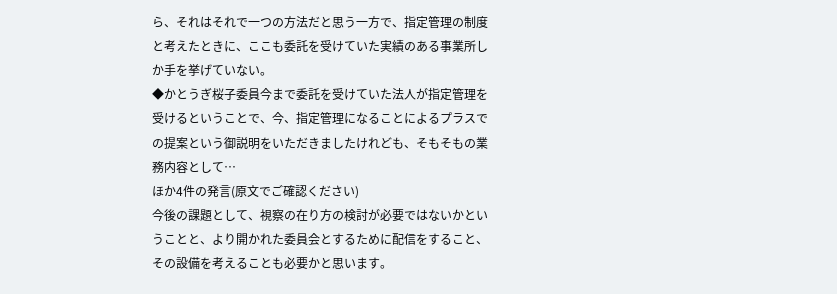ら、それはそれで一つの方法だと思う一方で、指定管理の制度と考えたときに、ここも委託を受けていた実績のある事業所しか手を挙げていない。
◆かとうぎ桜子委員今まで委託を受けていた法人が指定管理を受けるということで、今、指定管理になることによるプラスでの提案という御説明をいただきましたけれども、そもそもの業務内容として…
ほか4件の発言(原文でご確認ください)
今後の課題として、視察の在り方の検討が必要ではないかということと、より開かれた委員会とするために配信をすること、その設備を考えることも必要かと思います。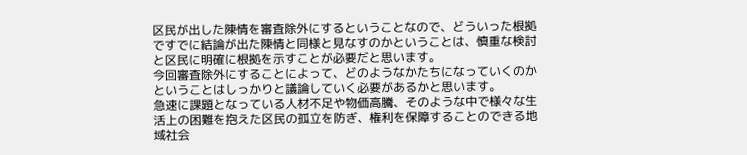区民が出した陳情を審査除外にするということなので、どういった根拠ですでに結論が出た陳情と同様と見なすのかということは、慎重な検討と区民に明確に根拠を示すことが必要だと思います。
今回審査除外にすることによって、どのようなかたちになっていくのかということはしっかりと議論していく必要があるかと思います。
急速に課題となっている人材不足や物価高騰、そのような中で様々な生活上の困難を抱えた区民の孤立を防ぎ、権利を保障することのできる地域社会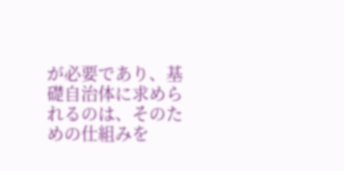が必要であり、基礎自治体に求められるのは、そのための仕組みを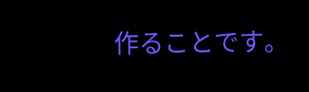作ることです。